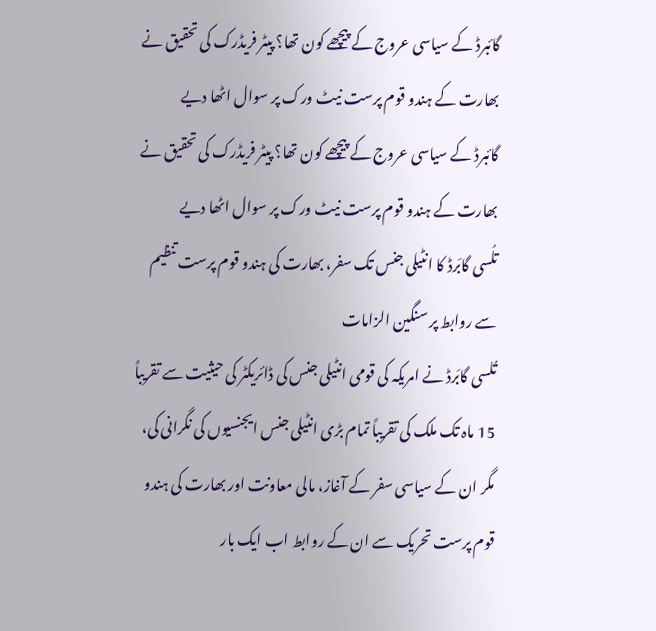گائبرڈ کے سیاسی عروج کے پیچھے کون تھا؟ پیٹر فریڈرک کی تحقیق نے بھارت کے ہندو قوم پرست نیٹ ورک پر سوال اٹھا دیے
گائبرڈ کے سیاسی عروج کے پیچھے کون تھا؟ پیٹر فریڈرک کی تحقیق نے بھارت کے ہندو قوم پرست نیٹ ورک پر سوال اٹھا دیے
تلُسی گابَرڈ کا انٹیلی جنس تک سفر، بھارت کی ہندو قوم پرست تنظیم سے روابط پر سنگین الزامات
تُلسی گابَرڈ نے امریکہ کی قومی انٹیلی جنس کی ڈائریکٹر کی حیثیت سے تقریباً 15 ماہ تک ملک کی تقریباً تمام بڑی انٹیلی جنس ایجنسیوں کی نگرانی کی، مگر ان کے سیاسی سفر کے آغاز، مالی معاونت اور بھارت کی ہندو قوم پرست تحریک سے ان کے روابط اب ایک بار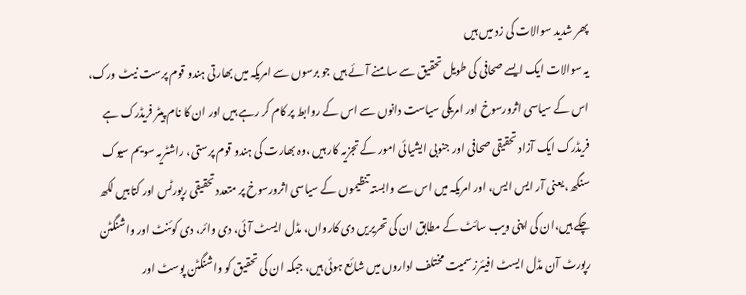پھر شدید سوالات کی زد میں ہیں
یہ سوالات ایک ایسے صحافی کی طویل تحقیق سے سامنے آئے ہیں جو برسوں سے امریکہ میں بھارتی ہندو قوم پرست نیٹ ورک، اس کے سیاسی اثرورسوخ اور امریکی سیاست دانوں سے اس کے روابط پر کام کر رہے ہیں اور ان کا نام پیٹر فریڈرک ہے
فریڈرک ایک آزاد تحقیقی صحافی اور جنوبی ایشیائی امور کے تجزیہ کار ہیں ،وہ بھارت کی ہندو قوم پرستی، راشٹریہ سویم سیوک سنگھ، یعنی آر ایس ایس، اور امریکہ میں اس سے وابستہ تنظیموں کے سیاسی اثرورسوخ پر متعدد تحقیقی رپورٹس اور کتابیں لکھ چکے ہیں،ان کی اپنی ویب سائٹ کے مطابق ان کی تحریریں دی کارواں، مڈل ایسٹ آئی، دی وائر، دی کوئنٹ اور واشنگٹن رپورٹ آن مڈل ایسٹ افیئرز سمیت مختلف اداروں میں شائع ہوئی ہیں، جبکہ ان کی تحقیق کو واشنگٹن پوسٹ اور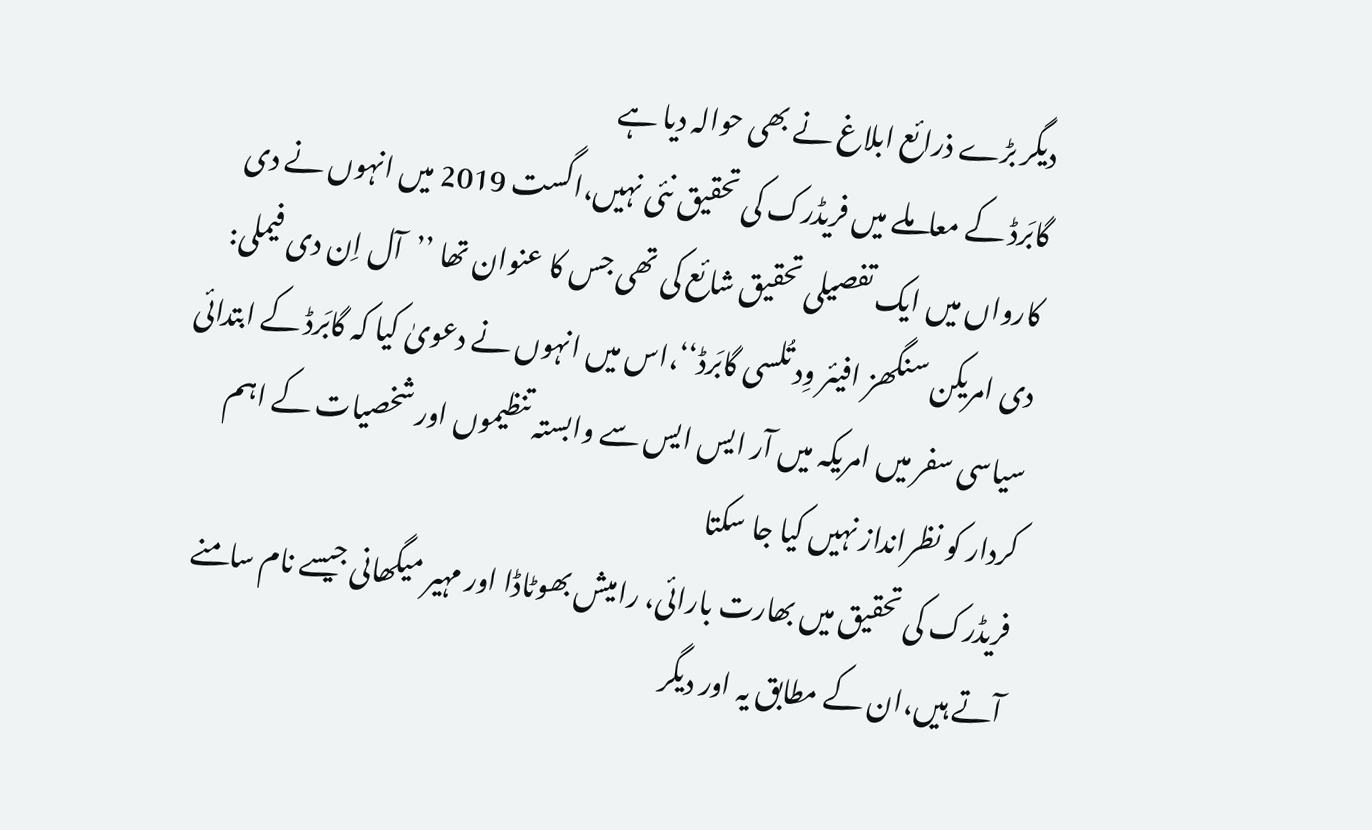دیگر بڑے ذرائع ابلاغ نے بھی حوالہ دیا ہے
گابَرڈ کے معاملے میں فریڈرک کی تحقیق نئی نہیں،اگست 2019 میں انہوں نے دی کارواں میں ایک تفصیلی تحقیق شائع کی تھی جس کا عنوان تھا ’’آل اِن دی فیملی: دی امریکن سنگھز افیئر وِد تُلسی گابَرڈ‘‘،اس میں انہوں نے دعویٰ کیا کہ گابَرڈ کے ابتدائی سیاسی سفر میں امریکہ میں آر ایس ایس سے وابستہ تنظیموں اور شخصیات کے اہم کردار کو نظرانداز نہیں کیا جا سکتا
فریڈرک کی تحقیق میں بھارت بارائی، رامیش بھوٹاڈا اور مہیر میگھانی جیسے نام سامنے آتے ہیں،ان کے مطابق یہ اور دیگر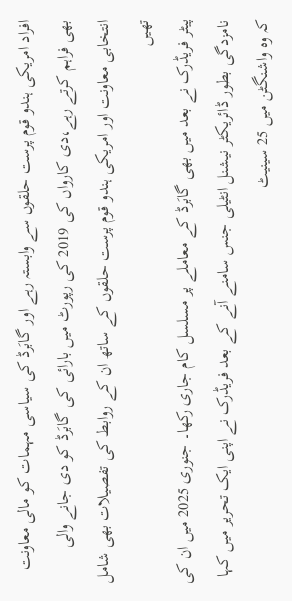افراد امریکی ہندو قوم پرست حلقوں سے وابستہ رہے اور گابَرڈ کی سیاسی مہمات کو مالی معاونت بھی فراہم کرتے رہے،دی کارواں کی 2019 کی رپورٹ میں بارائی کی گابَرڈ کو دی جانے والی انتخابی معاونت اور امریکی ہندو قوم پرست حلقوں کے ساتھ ان کے روابط کی تفصیلات بھی شامل تھیں
پیٹر فریڈرک نے بعد میں بھی گابَرڈ کے معاملے پر مسلسل کام جاری رکھا۔ جنوری 2025 میں ان کی نامزدگی بطور ڈائریکٹر نیشنل انٹیلی جنس سامنے آنے کے بعد فریڈرک نے اپنی ایک تحریر میں کہا کہ وہ واشنگٹن میں 25 سینیٹ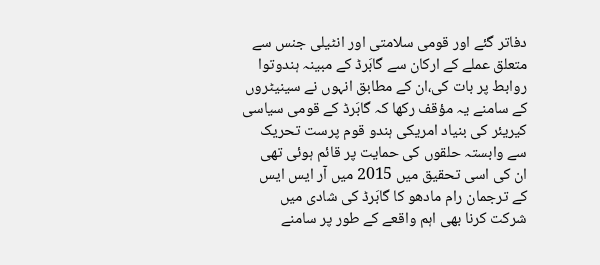دفاتر گئے اور قومی سلامتی اور انٹیلی جنس سے متعلق عملے کے ارکان سے گابَرڈ کے مبینہ ہندوتوا روابط پر بات کی،ان کے مطابق انہوں نے سینیٹروں کے سامنے یہ مؤقف رکھا کہ گابَرڈ کے قومی سیاسی کیریئر کی بنیاد امریکی ہندو قوم پرست تحریک سے وابستہ حلقوں کی حمایت پر قائم ہوئی تھی
ان کی اسی تحقیق میں 2015 میں آر ایس ایس کے ترجمان رام مادھو کا گابَرڈ کی شادی میں شرکت کرنا بھی اہم واقعے کے طور پر سامنے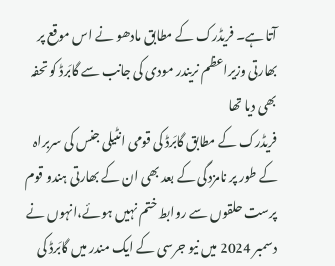آتا ہے۔ فریڈرک کے مطابق مادھو نے اس موقع پر بھارتی وزیراعظم نریندر مودی کی جانب سے گابَرڈ کو تحفہ بھی دیا تھا
فریڈرک کے مطابق گابَرڈ کی قومی انٹیلی جنس کی سربراہ کے طور پر نامزدگی کے بعد بھی ان کے بھارتی ہندو قوم پرست حلقوں سے روابط ختم نہیں ہوئے،انہوں نے دسمبر 2024 میں نیو جرسی کے ایک مندر میں گابَرڈ کی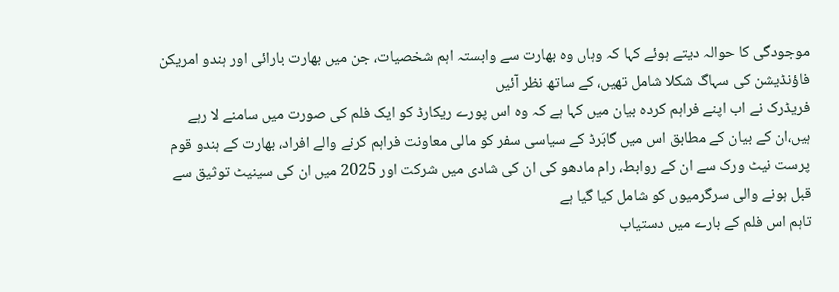موجودگی کا حوالہ دیتے ہوئے کہا کہ وہاں وہ بھارت سے وابستہ اہم شخصیات، جن میں بھارت بارائی اور ہندو امریکن فاؤنڈیشن کی سہاگ شکلا شامل تھیں، کے ساتھ نظر آئیں
فریڈرک نے اب اپنے فراہم کردہ بیان میں کہا ہے کہ وہ اس پورے ریکارڈ کو ایک فلم کی صورت میں سامنے لا رہے ہیں،ان کے بیان کے مطابق اس میں گابَرڈ کے سیاسی سفر کو مالی معاونت فراہم کرنے والے افراد، بھارت کے ہندو قوم پرست نیٹ ورک سے ان کے روابط، رام مادھو کی ان کی شادی میں شرکت اور 2025 میں ان کی سینیٹ توثیق سے قبل ہونے والی سرگرمیوں کو شامل کیا گیا ہے
تاہم اس فلم کے بارے میں دستیاب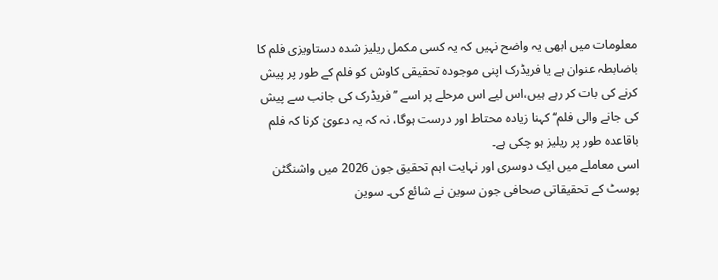معلومات میں ابھی یہ واضح نہیں کہ یہ کسی مکمل ریلیز شدہ دستاویزی فلم کا باضابطہ عنوان ہے یا فریڈرک اپنی موجودہ تحقیقی کاوش کو فلم کے طور پر پیش کرنے کی بات کر رہے ہیں،اس لیے اس مرحلے پر اسے ’’فریڈرک کی جانب سے پیش کی جانے والی فلم‘‘ کہنا زیادہ محتاط اور درست ہوگا، نہ کہ یہ دعویٰ کرنا کہ فلم باقاعدہ طور پر ریلیز ہو چکی ہے۔
اسی معاملے میں ایک دوسری اور نہایت اہم تحقیق جون 2026 میں واشنگٹن پوسٹ کے تحقیقاتی صحافی جون سوین نے شائع کی۔ سوین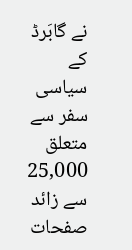نے گابَرڈ کے سیاسی سفر سے متعلق 25,000 سے زائد صفحات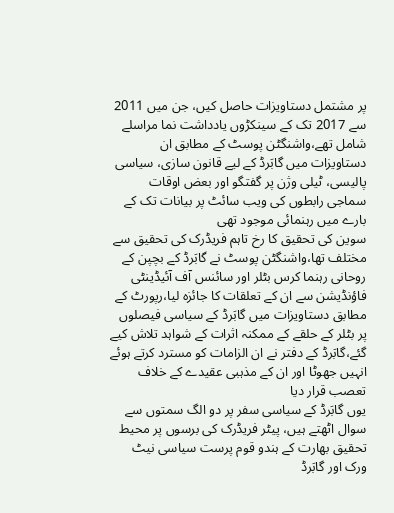پر مشتمل دستاویزات حاصل کیں، جن میں 2011 سے 2017 تک کے سینکڑوں یادداشت نما مراسلے شامل تھے،واشنگٹن پوسٹ کے مطابق ان دستاویزات میں گابَرڈ کے لیے قانون سازی، سیاسی پالیسی، ٹیلی وژن پر گفتگو اور بعض اوقات سماجی رابطوں کی ویب سائٹ پر بیانات تک کے بارے میں رہنمائی موجود تھی
سوین کی تحقیق کا رخ تاہم فریڈرک کی تحقیق سے مختلف تھا،واشنگٹن پوسٹ نے گابَرڈ کے بچپن کے روحانی رہنما کرس بٹلر اور سائنس آف آئیڈینٹی فاؤنڈیشن سے ان کے تعلقات کا جائزہ لیا،رپورٹ کے مطابق دستاویزات میں گابَرڈ کے سیاسی فیصلوں پر بٹلر کے حلقے کے ممکنہ اثرات کے شواہد تلاش کیے گئے،گابَرڈ کے دفتر نے ان الزامات کو مسترد کرتے ہوئے انہیں جھوٹا اور ان کے مذہبی عقیدے کے خلاف تعصب قرار دیا
یوں گابَرڈ کے سیاسی سفر پر دو الگ سمتوں سے سوال اٹھتے ہیں، پیٹر فریڈرک کی برسوں پر محیط تحقیق بھارت کے ہندو قوم پرست سیاسی نیٹ ورک اور گابَرڈ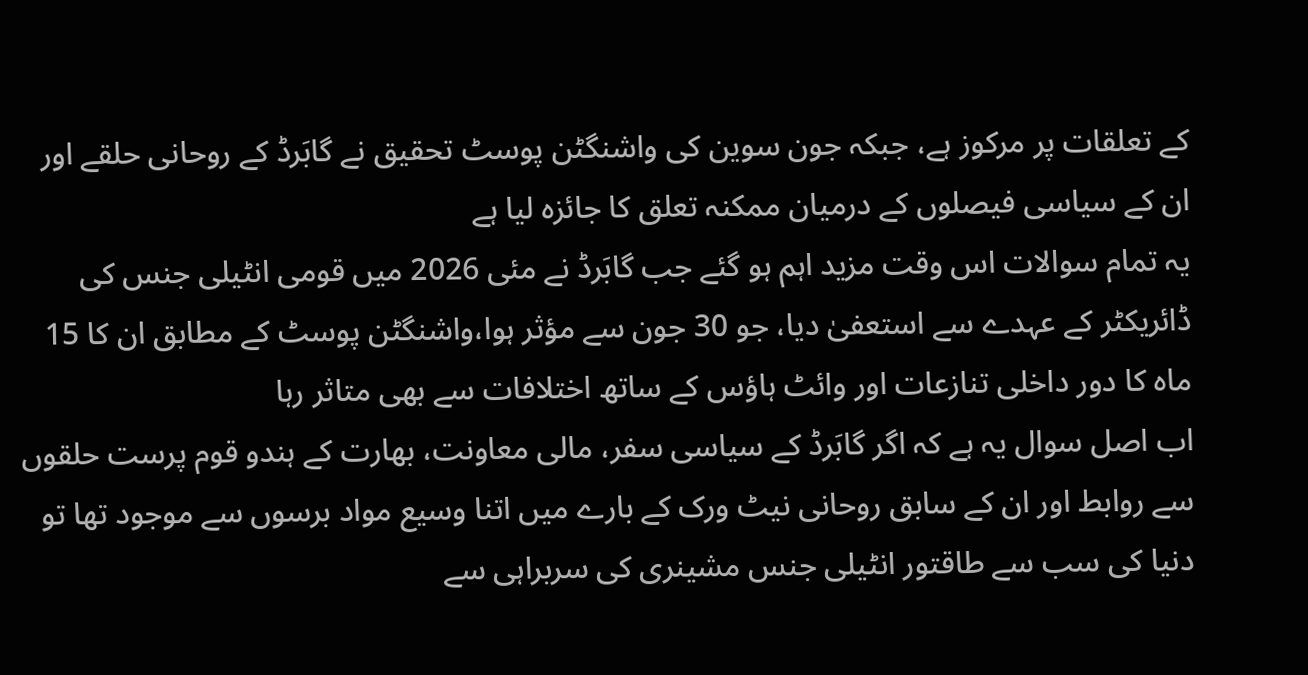کے تعلقات پر مرکوز ہے، جبکہ جون سوین کی واشنگٹن پوسٹ تحقیق نے گابَرڈ کے روحانی حلقے اور ان کے سیاسی فیصلوں کے درمیان ممکنہ تعلق کا جائزہ لیا ہے
یہ تمام سوالات اس وقت مزید اہم ہو گئے جب گابَرڈ نے مئی 2026 میں قومی انٹیلی جنس کی ڈائریکٹر کے عہدے سے استعفیٰ دیا، جو 30 جون سے مؤثر ہوا،واشنگٹن پوسٹ کے مطابق ان کا 15 ماہ کا دور داخلی تنازعات اور وائٹ ہاؤس کے ساتھ اختلافات سے بھی متاثر رہا
اب اصل سوال یہ ہے کہ اگر گابَرڈ کے سیاسی سفر، مالی معاونت، بھارت کے ہندو قوم پرست حلقوں سے روابط اور ان کے سابق روحانی نیٹ ورک کے بارے میں اتنا وسیع مواد برسوں سے موجود تھا تو دنیا کی سب سے طاقتور انٹیلی جنس مشینری کی سربراہی سے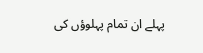پہلے ان تمام پہلوؤں کی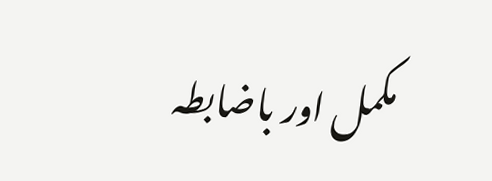مکمل اور باضابطہ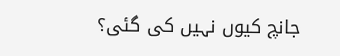جانچ کیوں نہیں کی گئی؟